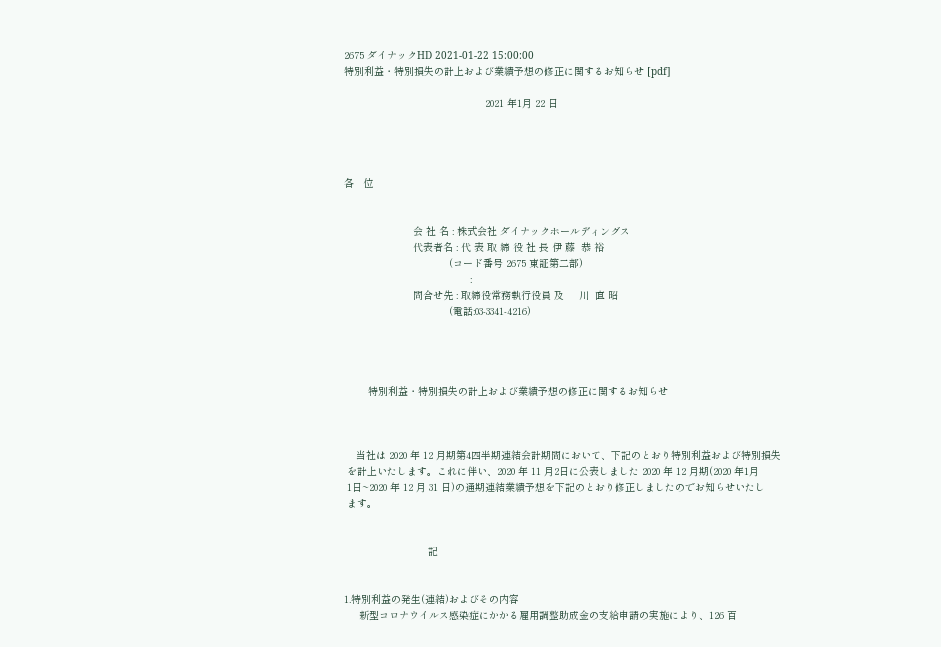2675 ダイナックHD 2021-01-22 15:00:00
特別利益・特別損失の計上および業績予想の修正に関するお知らせ [pdf]

                                               2021 年1月 22 日




各   位


                       会 社 名 : 株式会社 ダイナックホールディングス
                       代表者名 : 代 表 取 締 役 社 長 伊 藤  恭 裕
                                   (コード番号 2675 東証第二部)
                                          :
                       問合せ先 : 取締役常務執行役員 及     川  直 昭
                                   (電話:03-3341-4216)




        特別利益・特別損失の計上および業績予想の修正に関するお知らせ



    当社は 2020 年 12 月期第4四半期連結会計期間において、下記のとおり特別利益および特別損失
 を計上いたします。これに伴い、2020 年 11 月2日に公表しました 2020 年 12 月期(2020 年1月
 1日~2020 年 12 月 31 日)の通期連結業績予想を下記のとおり修正しましたのでお知らせいたし
 ます。


                            記


1.特別利益の発生(連結)およびその内容
     新型コロナウイルス感染症にかかる雇用調整助成金の支給申請の実施により、126 百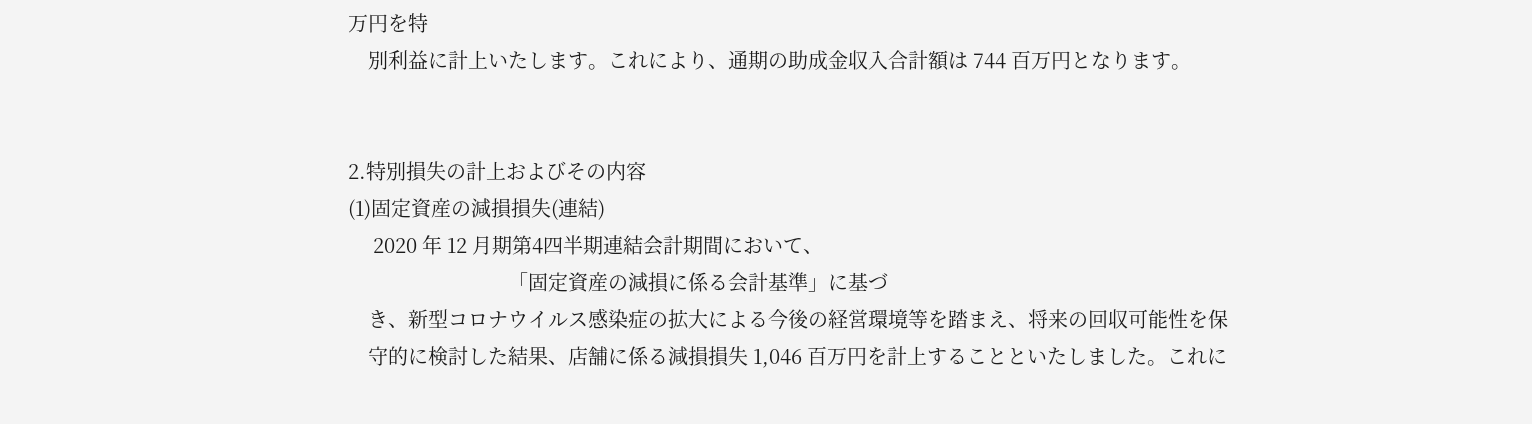万円を特
    別利益に計上いたします。これにより、通期の助成金収入合計額は 744 百万円となります。


2.特別損失の計上およびその内容
(1)固定資産の減損損失(連結)
     2020 年 12 月期第4四半期連結会計期間において、
                                「固定資産の減損に係る会計基準」に基づ
    き、新型コロナウイルス感染症の拡大による今後の経営環境等を踏まえ、将来の回収可能性を保
    守的に検討した結果、店舗に係る減損損失 1,046 百万円を計上することといたしました。これに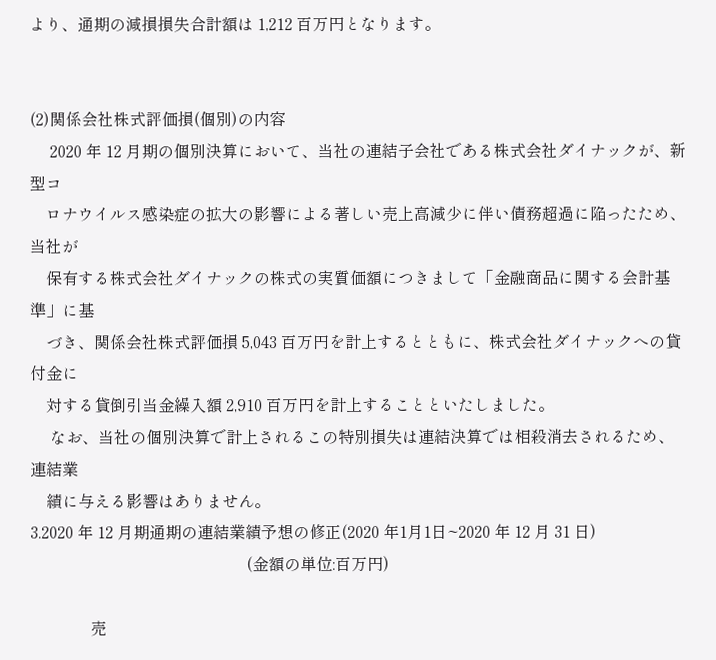より、通期の減損損失合計額は 1,212 百万円となります。


(2)関係会社株式評価損(個別)の内容
     2020 年 12 月期の個別決算において、当社の連結子会社である株式会社ダイナックが、新型コ
    ロナウイルス感染症の拡大の影響による著しい売上高減少に伴い債務超過に陥ったため、当社が
    保有する株式会社ダイナックの株式の実質価額につきまして「金融商品に関する会計基準」に基
    づき、関係会社株式評価損 5,043 百万円を計上するとともに、株式会社ダイナックへの貸付金に
    対する貸倒引当金繰入額 2,910 百万円を計上することといたしました。
     なお、当社の個別決算で計上されるこの特別損失は連結決算では相殺消去されるため、連結業
    績に与える影響はありません。
3.2020 年 12 月期通期の連結業績予想の修正(2020 年1月1日~2020 年 12 月 31 日)
                                                      (金額の単位:百万円)

               売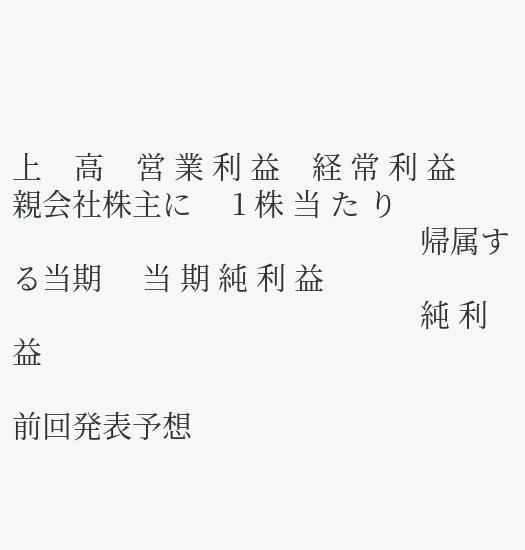上    高    営 業 利 益    経 常 利 益    親会社株主に     1 株 当 た り
                                                   帰属する当期     当 期 純 利 益
                                                   純 利  益

前回発表予想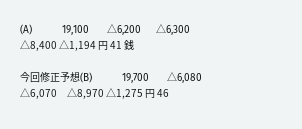(A)          19,100      △6,200     △6,300     △8,400 △1,194 円 41 銭

今回修正予想(B)          19,700      △6,080     △6,070     △8,970 △1,275 円 46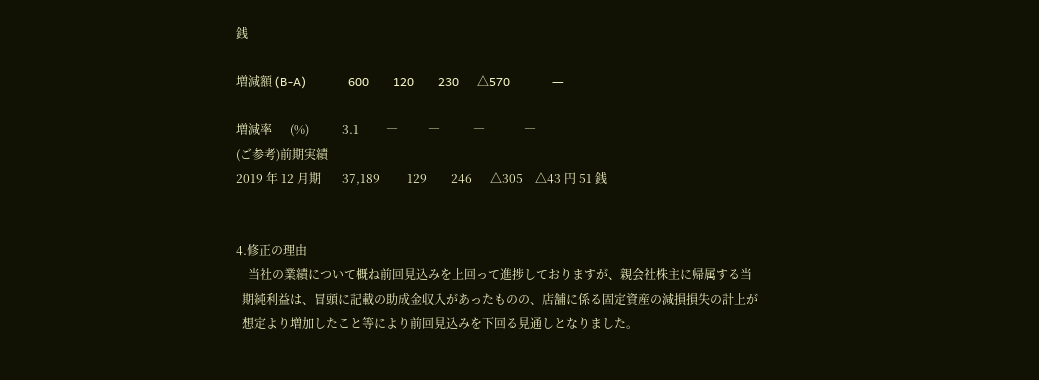銭

増減額 (B-A)              600        120        230      △570              ―

増減率      (%)           3.1         ―          ―           ―             ―
(ご参考)前期実績
2019 年 12 月期       37,189         129        246      △305    △43 円 51 銭


4.修正の理由
    当社の業績について概ね前回見込みを上回って進捗しておりますが、親会社株主に帰属する当
  期純利益は、冒頭に記載の助成金収入があったものの、店舗に係る固定資産の減損損失の計上が
  想定より増加したこと等により前回見込みを下回る見通しとなりました。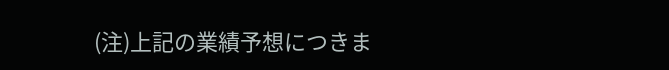(注)上記の業績予想につきま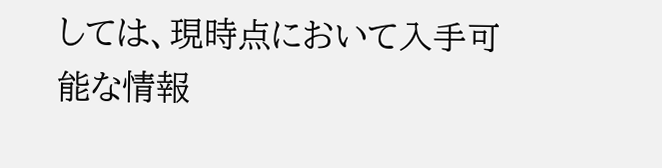しては、現時点において入手可能な情報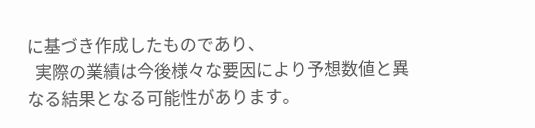に基づき作成したものであり、
  実際の業績は今後様々な要因により予想数値と異なる結果となる可能性があります。